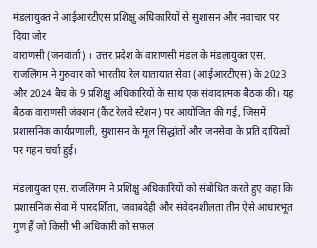मंडलायुक्त ने आईआरटीएस प्रशिक्षु अधिकारियों से सुशासन और नवाचार पर दिया जोर
वाराणसी (जनवार्ता) । उत्तर प्रदेश के वाराणसी मंडल के मंडलायुक्त एस. राजलिंगम ने गुरुवार को भारतीय रेल यातायात सेवा (आईआरटीएस) के 2023 और 2024 बैच के 9 प्रशिक्षु अधिकारियों के साथ एक संवादात्मक बैठक की। यह बैठक वाराणसी जंक्शन (कैंट रेलवे स्टेशन) पर आयोजित की गई, जिसमें प्रशासनिक कार्यप्रणाली, सुशासन के मूल सिद्धांतों और जनसेवा के प्रति दायित्वों पर गहन चर्चा हुई।

मंडलायुक्त एस. राजलिंगम ने प्रशिक्षु अधिकारियों को संबोधित करते हुए कहा कि प्रशासनिक सेवा में पारदर्शिता, जवाबदेही और संवेदनशीलता तीन ऐसे आधारभूत गुण हैं जो किसी भी अधिकारी को सफल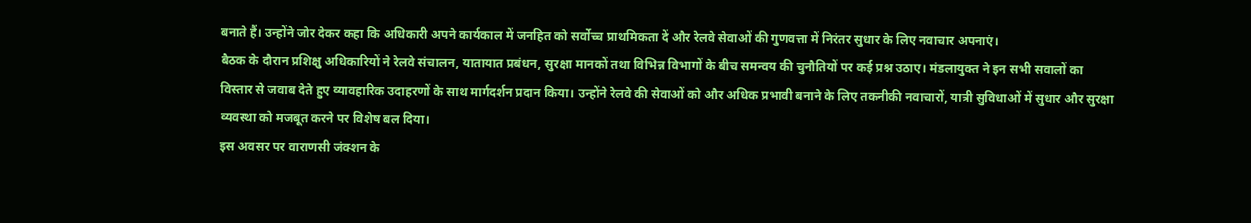बनाते हैं। उन्होंने जोर देकर कहा कि अधिकारी अपने कार्यकाल में जनहित को सर्वोच्च प्राथमिकता दें और रेलवे सेवाओं की गुणवत्ता में निरंतर सुधार के लिए नवाचार अपनाएं।
बैठक के दौरान प्रशिक्षु अधिकारियों ने रेलवे संचालन, यातायात प्रबंधन, सुरक्षा मानकों तथा विभिन्न विभागों के बीच समन्वय की चुनौतियों पर कई प्रश्न उठाए। मंडलायुक्त ने इन सभी सवालों का विस्तार से जवाब देते हुए व्यावहारिक उदाहरणों के साथ मार्गदर्शन प्रदान किया। उन्होंने रेलवे की सेवाओं को और अधिक प्रभावी बनाने के लिए तकनीकी नवाचारों, यात्री सुविधाओं में सुधार और सुरक्षा व्यवस्था को मजबूत करने पर विशेष बल दिया।
इस अवसर पर वाराणसी जंक्शन के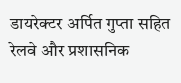डायरेक्टर अर्पित गुप्ता सहित रेलवे और प्रशासनिक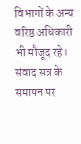विभागों के अन्य वरिष्ठ अधिकारी भी मौजूद रहे। संवाद सत्र के समापन पर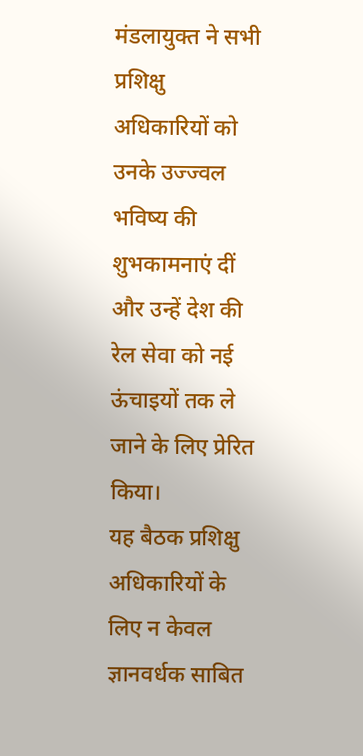मंडलायुक्त ने सभी प्रशिक्षु अधिकारियों को उनके उज्ज्वल भविष्य की शुभकामनाएं दीं और उन्हें देश की रेल सेवा को नई ऊंचाइयों तक ले जाने के लिए प्रेरित किया।
यह बैठक प्रशिक्षु अधिकारियों के लिए न केवल ज्ञानवर्धक साबित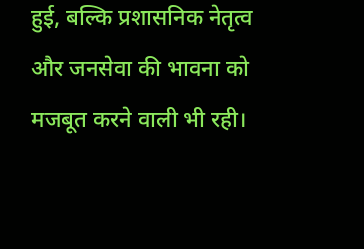हुई, बल्कि प्रशासनिक नेतृत्व और जनसेवा की भावना को मजबूत करने वाली भी रही।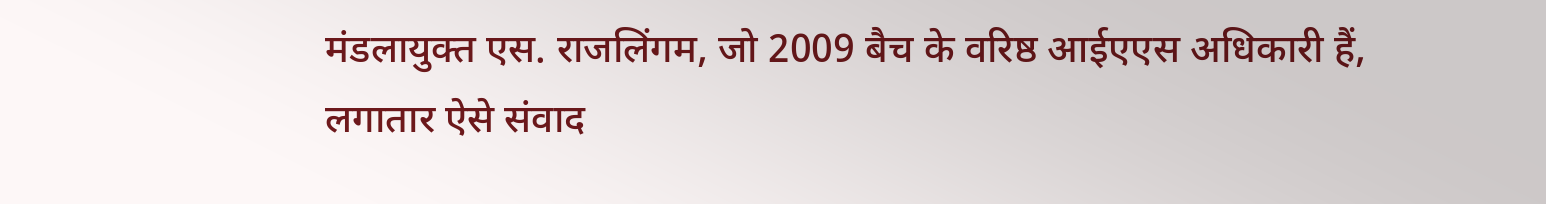मंडलायुक्त एस. राजलिंगम, जो 2009 बैच के वरिष्ठ आईएएस अधिकारी हैं, लगातार ऐसे संवाद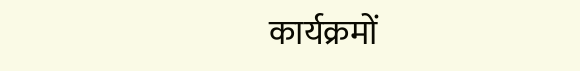कार्यक्रमों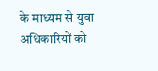के माध्यम से युवा अधिकारियों को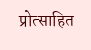प्रोत्साहित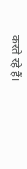करते रहे हैं।